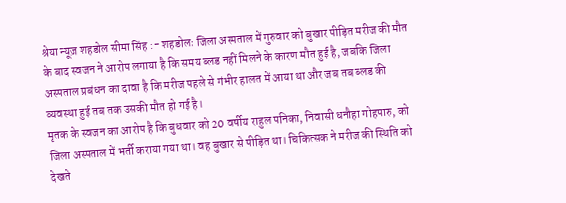श्रेया न्यूज़ शहडोल सीमा सिंह :- शहडोलः जिला अस्पताल में गुरुवार को बुखार पीड़ित मरीज की मौत के बाद स्वजन ने आरोप लगाया है कि समय ब्लड नहीं मिलने के कारण मौत हुई है, जबकि जिला अस्पताल प्रबंधन का दावा है कि मरीज पहले से गंभीर हालत में आया था और जब तब ब्लड की व्यवस्था हुई तब तक उसकी मौत हो गई है।
मृतक के स्वजन का आरोप है कि बुधवार को 20 वर्षीय राहुल पनिका, निवासी धनौहा गोहपारु, को जिला अस्पताल में भर्ती कराया गया था। वह बुखार से पीड़ित था। चिकित्सक ने मरीज की स्थिति को देखते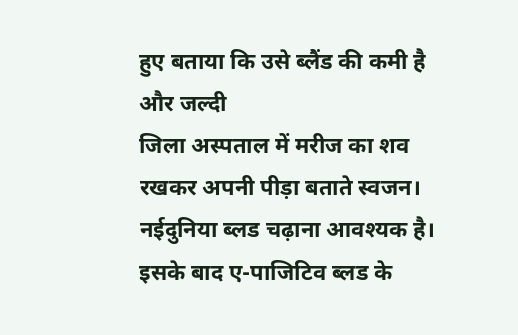हुए बताया कि उसे ब्लैंड की कमी है और जल्दी
जिला अस्पताल में मरीज का शव रखकर अपनी पीड़ा बताते स्वजन। नईदुनिया ब्लड चढ़ाना आवश्यक है। इसके बाद ए-पाजिटिव ब्लड के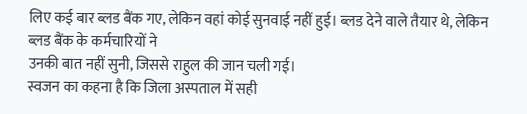लिए कई बार ब्लड बैंक गए, लेकिन वहां कोई सुनवाई नहीं हुई। ब्लड देने वाले तैयार थे, लेकिन ब्लड बैंक के कर्मचारियों ने
उनकी बात नहीं सुनी, जिससे राहुल की जान चली गई।
स्वजन का कहना है कि जिला अस्पताल में सही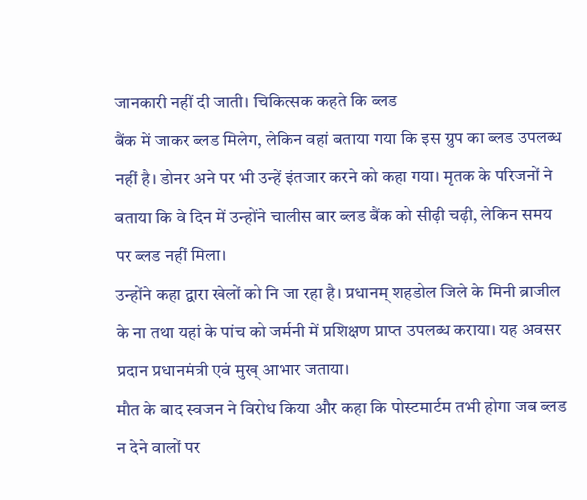जानकारी नहीं दी जाती। चिकित्सक कहते कि ब्लड
बैंक में जाकर ब्लड मिलेग, लेकिन वहां बताया गया कि इस ग्रुप का ब्लड उपलब्ध नहीं है। डोनर अने पर भी उन्हें इंतजार करने को कहा गया। मृतक के परिजनों ने बताया कि वे दिन में उन्होंने चालीस बार ब्लड बैंक को सीढ़ी चढ़ी, लेकिन समय पर ब्लड नहीं मिला।
उन्होंने कहा द्वारा खेलों को नि जा रहा है। प्रधानम् शहडोल जिले के मिनी ब्राजील के ना तथा यहां के पांच को जर्मनी में प्रशिक्षण प्राप्त उपलब्ध कराया। यह अवसर प्रदान प्रधानमंत्री एवं मुख् आभार जताया।
मौत के बाद स्वजन ने विरोध किया और कहा कि पोस्टमार्टम तभी होगा जब ब्लड न देने वालों पर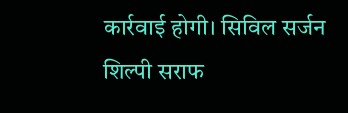कार्रवाई होगी। सिविल सर्जन शिल्पी सराफ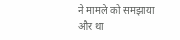ने मामले को समझाया और था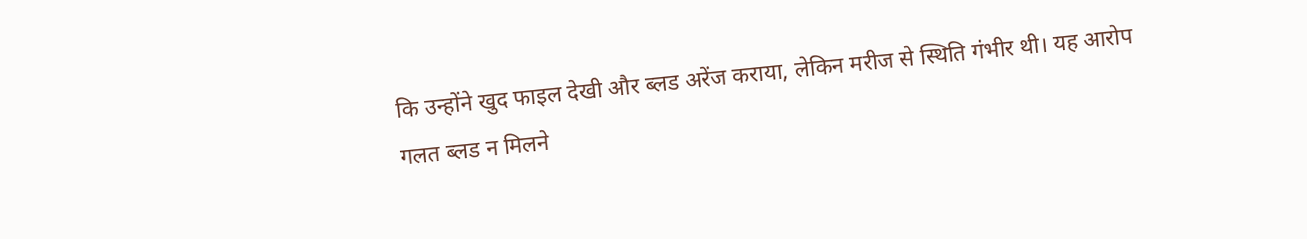कि उन्होंने खुद फाइल देखी और ब्लड अरेंज कराया, लेकिन मरीज से स्थिति गंभीर थी। यह आरोप गलत ब्लड न मिलने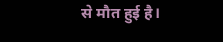से मौत हुई है।